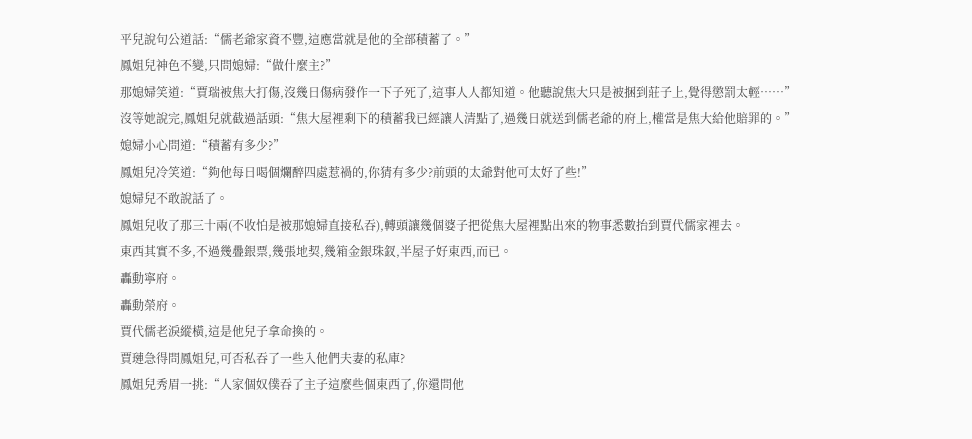平兒說句公道話:“儒老爺家資不豐,這應當就是他的全部積蓄了。”
鳳姐兒神色不變,只問媳婦:“做什麼主?”
那媳婦笑道:“賈瑞被焦大打傷,沒幾日傷病發作一下子死了,這事人人都知道。他聽說焦大只是被捆到莊子上,覺得懲罰太輕……”
沒等她說完,鳳姐兒就截過話頭:“焦大屋裡剩下的積蓄我已經讓人清點了,過幾日就送到儒老爺的府上,權當是焦大給他賠罪的。”
媳婦小心問道:“積蓄有多少?”
鳳姐兒冷笑道:“夠他每日喝個爛醉四處惹禍的,你猜有多少?前頭的太爺對他可太好了些!”
媳婦兒不敢說話了。
鳳姐兒收了那三十兩(不收怕是被那媳婦直接私吞),轉頭讓幾個婆子把從焦大屋裡點出來的物事悉數抬到賈代儒家裡去。
東西其實不多,不過幾疊銀票,幾張地契,幾箱金銀珠釵,半屋子好東西,而已。
轟動寧府。
轟動榮府。
賈代儒老淚縱橫,這是他兒子拿命換的。
賈璉急得問鳳姐兒,可否私吞了一些入他們夫妻的私庫?
鳳姐兒秀眉一挑:“人家個奴僕吞了主子這麼些個東西了,你還問他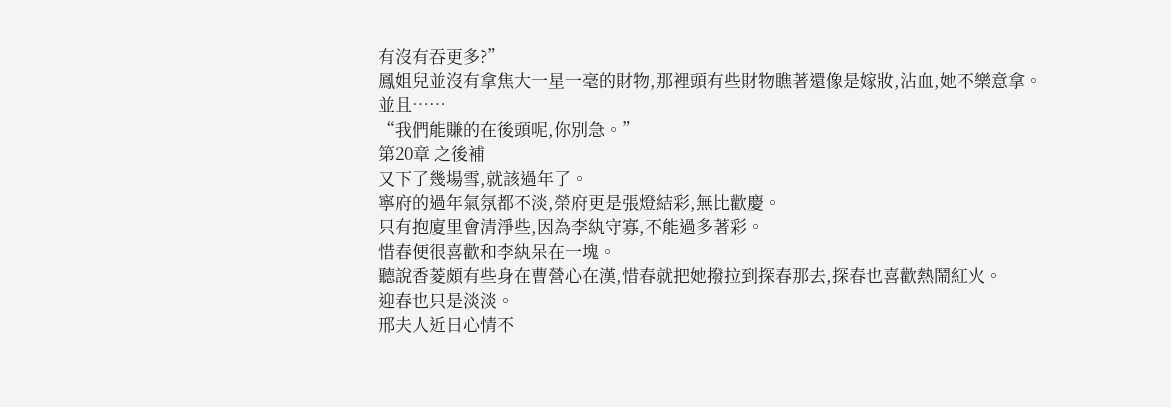有沒有吞更多?”
鳳姐兒並沒有拿焦大一星一毫的財物,那裡頭有些財物瞧著還像是嫁妝,沾血,她不樂意拿。
並且……
“我們能賺的在後頭呢,你別急。”
第20章 之後補
又下了幾場雪,就該過年了。
寧府的過年氣氛都不淡,榮府更是張燈結彩,無比歡慶。
只有抱廈里會清淨些,因為李紈守寡,不能過多著彩。
惜春便很喜歡和李紈呆在一塊。
聽說香菱頗有些身在曹營心在漢,惜春就把她撥拉到探春那去,探春也喜歡熱鬧紅火。
迎春也只是淡淡。
邢夫人近日心情不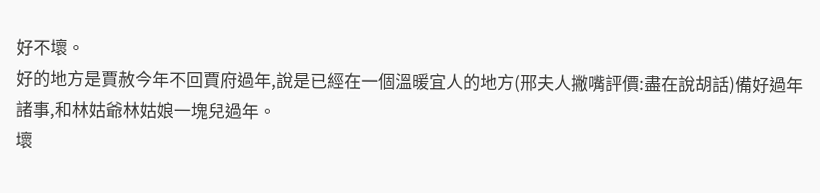好不壞。
好的地方是賈赦今年不回賈府過年,說是已經在一個溫暖宜人的地方(邢夫人撇嘴評價:盡在說胡話)備好過年諸事,和林姑爺林姑娘一塊兒過年。
壞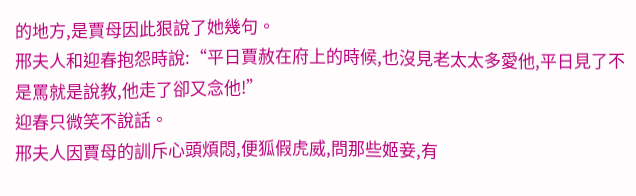的地方,是賈母因此狠說了她幾句。
邢夫人和迎春抱怨時說:“平日賈赦在府上的時候,也沒見老太太多愛他,平日見了不是罵就是說教,他走了卻又念他!”
迎春只微笑不說話。
邢夫人因賈母的訓斥心頭煩悶,便狐假虎威,問那些姬妾,有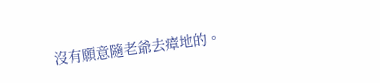沒有願意隨老爺去瘴地的。